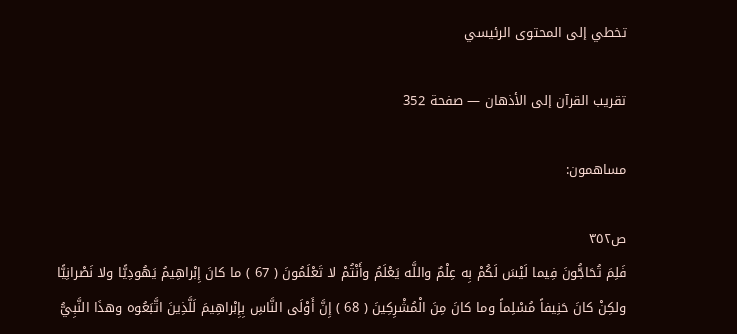تخطي إلى المحتوى الرئيسي

تقريب القرآن إلى الأذهان — صفحة 352

مساهمون:

ص٣٥٢
فَلِمَ تُحَاجُّونَ فِيما لَيْسَ لَكُمْ بِه عِلْمٌ واللَّه يَعْلَمُ وأَنْتُمْ لا تَعْلَمُونَ ( 67 ) ما كانَ إِبْراهِيمُ يَهُودِيًّا ولا نَصْرانِيًّا ولكِنْ كانَ حَنِيفاً مُسْلِماً وما كانَ مِنَ الْمُشْرِكِينَ ( 68 ) إِنَّ أَوْلَى النَّاسِ بِإِبْراهِيمَ لَلَّذِينَ اتَّبَعُوه وهذَا النَّبِيُّ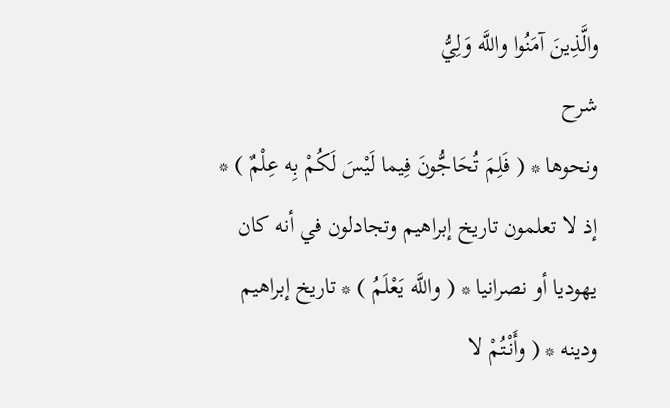والَّذِينَ آمَنُوا واللَّه وَلِيُّ
شرح
ونحوها * ( فَلِمَ تُحَاجُّونَ فِيما لَيْسَ لَكُمْ بِه عِلْمٌ ) * إذ لا تعلمون تاريخ إبراهيم وتجادلون في أنه كان يهوديا أو نصرانيا * ( واللَّه يَعْلَمُ ) * تاريخ إبراهيم ودينه * ( وأَنْتُمْ لا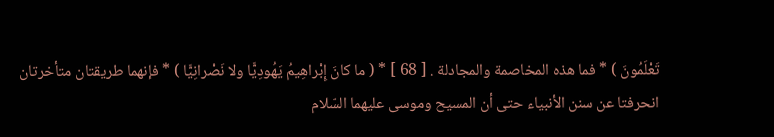تَعْلَمُونَ ) * فما هذه المخاصمة والمجادلة . [ 68 ] * ( ما كانَ إِبْراهِيمُ يَهُودِيًّا ولا نَصْرانِيًّا ) * فإنهما طريقتان متأخرتان انحرفتا عن سنن الأنبياء حتى أن المسيح وموسى عليهما السّلام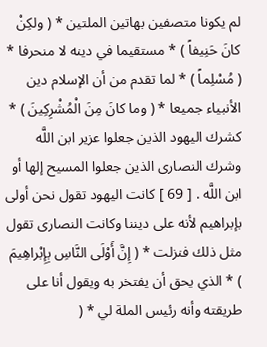لم يكونا متصفين بهاتين الملتين * ( ولكِنْ كانَ حَنِيفاً ) * مستقيما في دينه لا منحرفا * ( مُسْلِماً ) * لما تقدم من أن الإسلام دين الأنبياء جميعا * ( وما كانَ مِنَ الْمُشْرِكِينَ ) * كشرك اليهود الذين جعلوا عزير ابن اللَّه وشرك النصارى الذين جعلوا المسيح إلها أو ابن اللَّه . [ 69 ] كانت اليهود تقول نحن أولى بإبراهيم لأنه على ديننا وكانت النصارى تقول مثل ذلك فنزلت * ( إِنَّ أَوْلَى النَّاسِ بِإِبْراهِيمَ ) * الذي يحق أن يفتخر به ويقول أنا على طريقته وأنه رئيس الملة لي * (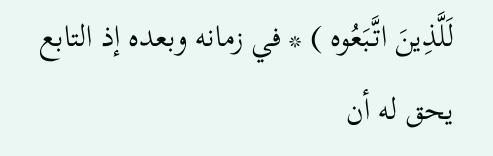لَلَّذِينَ اتَّبَعُوه ) * في زمانه وبعده إذ التابع يحق له أن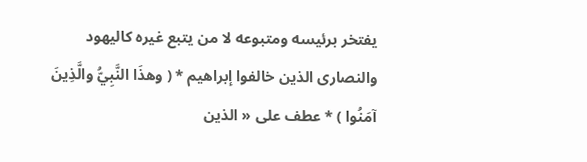يفتخر برئيسه ومتبوعه لا من يتبع غيره كاليهود والنصارى الذين خالفوا إبراهيم * ( وهذَا النَّبِيُّ والَّذِينَ آمَنُوا ) * عطف على « الذين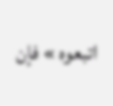اتبعوه » فإن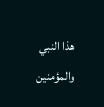هذا النبي والمؤمنين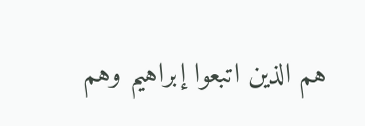هم الذين اتبعوا إبراهيم وهم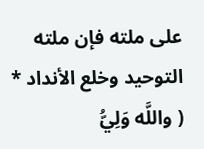على ملته فإن ملته التوحيد وخلع الأنداد * ( واللَّه وَلِيُّ